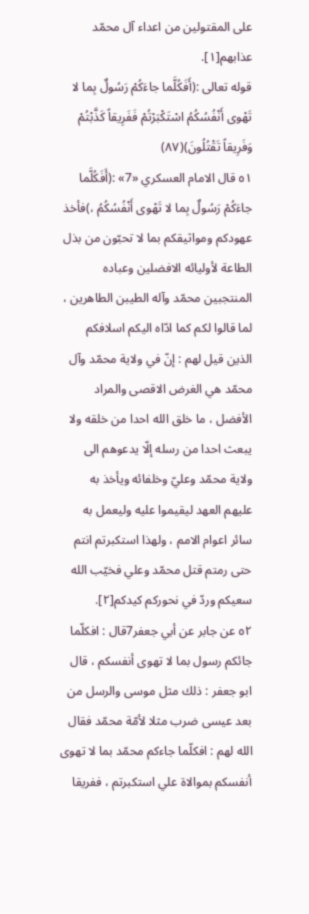على المقتولين من اعداء آل محمّد عذابهم[١].
قوله تعالى :(أَفَكُلَّما جاءَكُمْ رَسُولٌ بِما لا تَهْوى أَنْفُسُكُمُ اسْتَكْبَرْتُمْ فَفَرِيقاً كَذَّبْتُمْ وَفَرِيقاً تَقْتُلُونَ)(٨٧)
٥١ قال الامام العسكري «7» :(أَفَكُلَّما جاءَكُمْ رَسُولٌ بِما لا تَهْوى أَنْفُسُكُمُ ،)فأخذ عهودكم ومواثيقكم بما لا تحبّون من بذل الطاعة لأوليائه الافضلين وعباده المنتجبين محمّد وآله الطيبن الطاهرين ، لما قالوا لكم كما ادّاه اليكم اسلافكم الذين قيل لهم : إنّ في ولاية محمّد وآل محمّد هي الغرض الاقصى والمراد الأفضل ، ما خلق الله احدا من خلقه ولا يبعث احدا من رسله إلّا يدعوهم الى ولاية محمّد وعليّ وخلفائه ويأخذ به عليهم العهد ليقيموا عليه وليعمل به سائر اعوام الامم ، ولهذا استكبرتم انتم حتى رمتم قتل محمّد وعلي فخيّب الله سعيكم وردّ في نحوركم كيدكم[٢].
٥٢ عن جابر عن أبي جعفر7قال : افكلّما جائكم رسول بما لا تهوى أنفسكم ، قال ابو جعفر : ذلك مثل موسى والرسل من بعد عيسى ضرب مثلا لأمّة محمّد فقال الله لهم : افكلّما جاءكم محمّد بما لا تهوى أنفسكم بموالاة علي استكبرتم ، ففريقا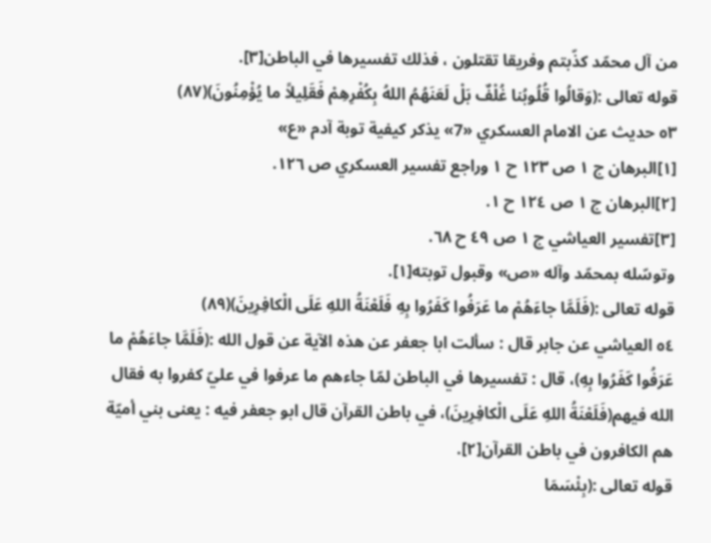من آل محمّد كذّبتم وفريقا تقتلون ، فذلك تفسيرها في الباطن[٣].
قوله تعالى :(وَقالُوا قُلُوبُنا غُلْفٌ بَلْ لَعَنَهُمُ اللهُ بِكُفْرِهِمْ فَقَلِيلاً ما يُؤْمِنُونَ)(٨٧)
٥٣ حديث عن الامام العسكري «7» يذكر كيفية توبة آدم «ع»
[١]البرهان ج ١ ص ١٢٣ ح ١ وراجع تفسير العسكري ص ١٢٦.
[٢]البرهان ج ١ ص ١٢٤ ح ١.
[٣]تفسير العياشي ج ١ ص ٤٩ ح ٦٨.
وتوسّله بمحمّد وآله «ص» وقبول توبته[١].
قوله تعالى :(فَلَمَّا جاءَهُمْ ما عَرَفُوا كَفَرُوا بِهِ فَلَعْنَةُ اللهِ عَلَى الْكافِرِينَ)(٨٩)
٥٤ العياشي عن جابر قال : سألت ابا جعفر عن هذه الآية عن قول الله :(فَلَمَّا جاءَهُمْ ما عَرَفُوا كَفَرُوا بِهِ)، قال : تفسيرها في الباطن لمّا جاءهم ما عرفوا في عليّ كفروا به فقال الله فيهم(فَلَعْنَةُ اللهِ عَلَى الْكافِرِينَ)، في باطن القرآن قال ابو جعفر فيه : يعنى بني أميّة هم الكافرون في باطن القرآن[٢].
قوله تعالى :(بِئْسَمَا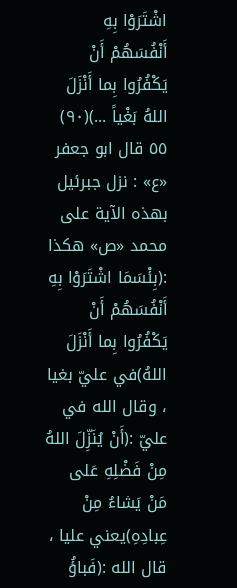اشْتَرَوْا بِهِ أَنْفُسَهُمْ أَنْ يَكْفُرُوا بِما أَنْزَلَ اللهُ بَغْياً ...)(٩٠)
٥٥ قال ابو جعفر «ع» : نزل جبرئيل بهذه الآية على محمد «ص» هكذا :(بِئْسَمَا اشْتَرَوْا بِهِ أَنْفُسَهُمْ أَنْ يَكْفُرُوا بِما أَنْزَلَ اللهُ)في عليّ بغيا ، وقال الله في عليّ :(أَنْ يُنَزِّلَ اللهُ مِنْ فَضْلِهِ عَلى مَنْ يَشاءُ مِنْ عِبادِهِ)يعني عليا ، قال الله :(فَباؤُ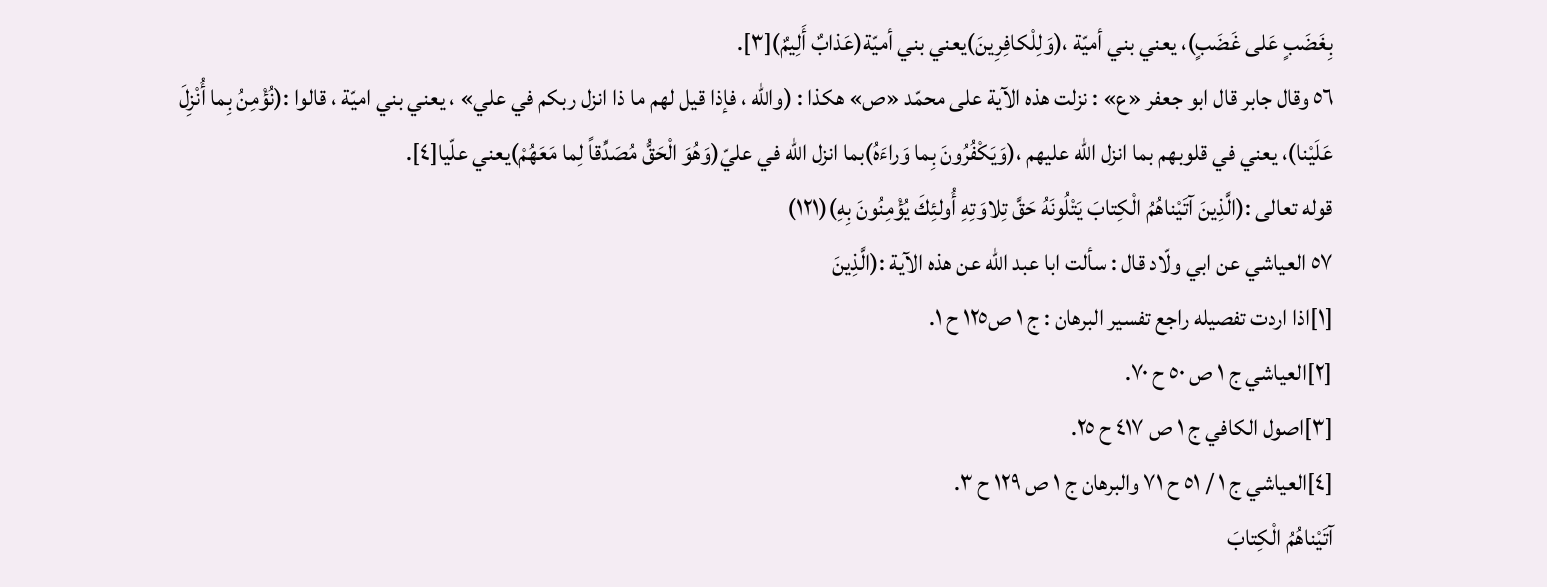بِغَضَبٍ عَلى غَضَبٍ)، يعني بني أميّة ،(وَلِلْكافِرِينَ)يعني بني أميّة(عَذابٌ أَلِيمٌ)[٣].
٥٦ وقال جابر قال ابو جعفر «ع» : نزلت هذه الآية على محمّد «ص» هكذا : (والله ، فإذا قيل لهم ما ذا انزل ربكم في علي» ، يعني بني اميّة ، قالوا :(نُؤْمِنُ بِما أُنْزِلَ عَلَيْنا)، يعني في قلوبهم بما انزل الله عليهم ،(وَيَكْفُرُونَ بِما وَراءَهُ)بما انزل الله في عليّ(وَهُوَ الْحَقُّ مُصَدِّقاً لِما مَعَهُمْ)يعني علّيا[٤].
قوله تعالى :(الَّذِينَ آتَيْناهُمُ الْكِتابَ يَتْلُونَهُ حَقَّ تِلاوَتِهِ أُولئِكَ يُؤْمِنُونَ بِهِ)(١٢١)
٥٧ العياشي عن ابي ولّاد قال : سألت ابا عبد الله عن هذه الآية :(الَّذِينَ
[١]اذا اردت تفصيله راجع تفسير البرهان : ج ١ ص١٢٥ ح ١.
[٢]العياشي ج ١ ص ٥٠ ح ٧٠.
[٣]اصول الكافي ج ١ ص ٤١٧ ح ٢٥.
[٤]العياشي ج ١ / ٥١ ح ٧١ والبرهان ج ١ ص ١٢٩ ح ٣.
آتَيْناهُمُ الْكِتابَ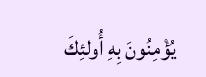يُؤْمِنُونَ بِهِ أُولئِكَ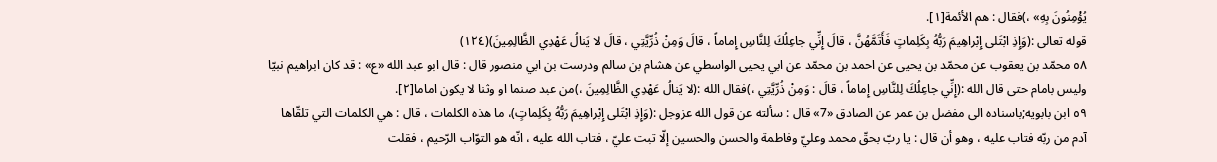يُؤْمِنُونَ بِهِ» ،)فقال : هم الأئمة[١].
قوله تعالى :(وَإِذِ ابْتَلى إِبْراهِيمَ رَبُّهُ بِكَلِماتٍ فَأَتَمَّهُنَّ ، قالَ إِنِّي جاعِلُكَ لِلنَّاسِ إِماماً ، قالَ وَمِنْ ذُرِّيَّتِي ، قالَ لا يَنالُ عَهْدِي الظَّالِمِينَ)(١٢٤)
٥٨ محمّد بن يعقوب عن محمّد بن يحيى عن احمد بن محمّد عن ابي يحيى الواسطي عن هشام بن سالم ودرست بن ابي منصور قال : قال ابو عبد الله «ع» : قد كان ابراهيم نبيّا وليس بامام حتى قال الله :(إِنِّي جاعِلُكَ لِلنَّاسِ إِماماً ، قالَ : وَمِنْ ذُرِّيَّتِي ،)فقال الله :(لا يَنالُ عَهْدِي الظَّالِمِينَ ،)من عبد صنما او وثنا لا يكون اماما[٢].
٥٩ ابن بابويه;باسناده الى مفضل بن عمر عن الصادق «7» قال : سألته عن قول الله عزوجل :(وَإِذِ ابْتَلى إِبْراهِيمَ رَبُّهُ بِكَلِماتٍ)، ما هذه الكلمات ، قال : هي الكلمات التي تلقّاها آدم من ربّه فتاب عليه ، وهو أن قال : يا ربّ بحقّ محمد وعليّ وفاطمة والحسن والحسين إلّا تبت عليّ ، فتاب الله عليه ، انّه هو التوّاب الرّحيم ، فقلت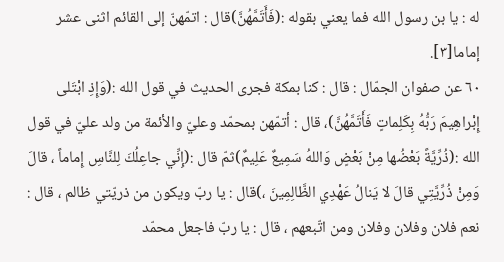له : يا بن رسول الله فما يعني بقوله :(فَأَتَمَّهُنَّ)قال : اتمّهنّ إلى القائم اثنى عشر إماما[٣].
٦٠ عن صفوان الجمّال : قال : كنا بمكة فجرى الحديث في قول الله :(وَإِذِ ابْتَلى إِبْراهِيمَ رَبُّهُ بِكَلِماتٍ فَأَتَمَّهُنَّ)، قال : أتمّهن بمحمّد وعليّ والأئمة من ولد عليّ في قول الله :(ذُرِّيَّةً بَعْضُها مِنْ بَعْضٍ وَاللهُ سَمِيعٌ عَلِيمٌ)ثمّ قال :(إِنِّي جاعِلُكَ لِلنَّاسِ إِماماً ، قالَ وَمِنْ ذُرِّيَّتِي قالَ لا يَنالُ عَهْدِي الظَّالِمِينَ ،)قال : يا ربّ ويكون من ذريّتي ظالم ، قال : نعم فلان وفلان وفلان ومن اتّبعهم ، قال : يا ربّ فاجعل محمّد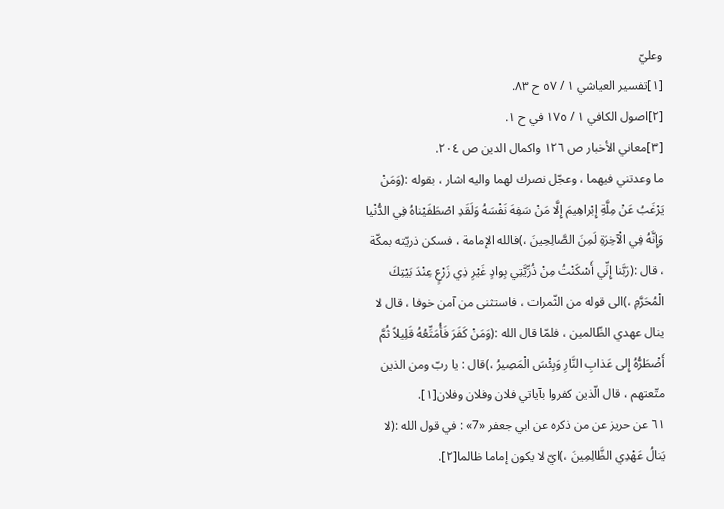وعليّ
[١]تفسير العياشي ١ / ٥٧ ح ٨٣.
[٢]اصول الكافي ١ / ١٧٥ في ح ١.
[٣]معاني الأخبار ص ١٢٦ واكمال الدين ص ٢٠٤.
ما وعدتني فيهما ، وعجّل نصرك لهما واليه اشار ، بقوله :(وَمَنْ يَرْغَبُ عَنْ مِلَّةِ إِبْراهِيمَ إِلَّا مَنْ سَفِهَ نَفْسَهُ وَلَقَدِ اصْطَفَيْناهُ فِي الدُّنْيا وَإِنَّهُ فِي الْآخِرَةِ لَمِنَ الصَّالِحِينَ ،)فالله الإمامة ، فسكن ذريّته بمكّة ، قال :(رَبَّنا إِنِّي أَسْكَنْتُ مِنْ ذُرِّيَّتِي بِوادٍ غَيْرِ ذِي زَرْعٍ عِنْدَ بَيْتِكَ الْمُحَرَّمِ ،)الى قوله من الثّمرات ، فاستثنى من آمن خوفا ، قال لا ينال عهدي الظّالمين ، فلمّا قال الله :(وَمَنْ كَفَرَ فَأُمَتِّعُهُ قَلِيلاً ثُمَّ أَضْطَرُّهُ إِلى عَذابِ النَّارِ وَبِئْسَ الْمَصِيرُ ،)قال : يا ربّ ومن الذين متّعتهم ، قال الّذين كفروا بآياتي فلان وفلان وفلان[١].
٦١ عن حريز عن من ذكره عن ابي جعفر «7» : في قول الله :(لا يَنالُ عَهْدِي الظَّالِمِينَ ،)ايّ لا يكون إماما ظالما[٢].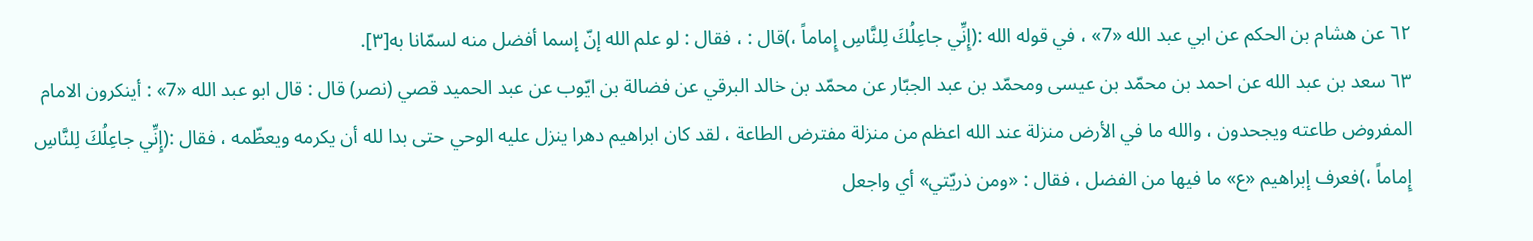٦٢ عن هشام بن الحكم عن ابي عبد الله «7» ، في قوله الله :(إِنِّي جاعِلُكَ لِلنَّاسِ إِماماً ،)قال : ، فقال : لو علم الله إنّ إسما أفضل منه لسمّانا به[٣].
٦٣ سعد بن عبد الله عن احمد بن محمّد بن عيسى ومحمّد بن عبد الجبّار عن محمّد بن خالد البرقي عن فضالة بن ايّوب عن عبد الحميد قصي (نصر) قال : قال ابو عبد الله «7» : أينكرون الامام المفروض طاعته ويجحدون ، والله ما في الأرض منزلة عند الله اعظم من منزلة مفترض الطاعة ، لقد كان ابراهيم دهرا ينزل عليه الوحي حتى بدا لله أن يكرمه ويعظّمه ، فقال :(إِنِّي جاعِلُكَ لِلنَّاسِ إِماماً ،)فعرف إبراهيم «ع» ما فيها من الفضل ، فقال : «ومن ذريّتي» أي واجعل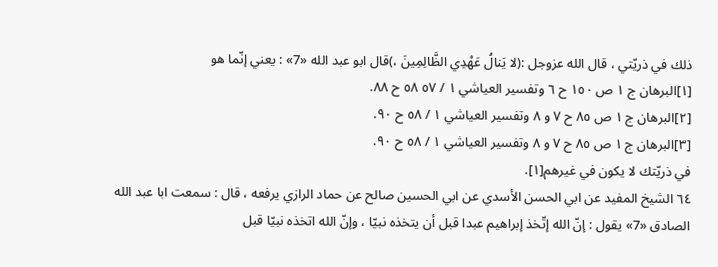ذلك في ذريّتي ، قال الله عزوجل :(لا يَنالُ عَهْدِي الظَّالِمِينَ ،)قال ابو عبد الله «7» : يعني إنّما هو
[١]البرهان ج ١ ص ١٥٠ ح ٦ وتفسير العياشي ١ / ٥٧ ٥٨ ح ٨٨.
[٢]البرهان ج ١ ص ٨٥ ح ٧ و ٨ وتفسير العياشي ١ / ٥٨ ح ٩٠.
[٣]البرهان ج ١ ص ٨٥ ح ٧ و ٨ وتفسير العياشي ١ / ٥٨ ح ٩٠.
في ذريّتك لا يكون في غيرهم[١].
٦٤ الشيخ المفيد عن ابي الحسن الأسدي عن ابي الحسين صالح عن حماد الرازي يرفعه ، قال : سمعت ابا عبد الله الصادق «7» يقول : إنّ الله إتّخذ إبراهيم عبدا قبل أن يتخذه نبيّا ، وإنّ الله اتخذه نبيّا قبل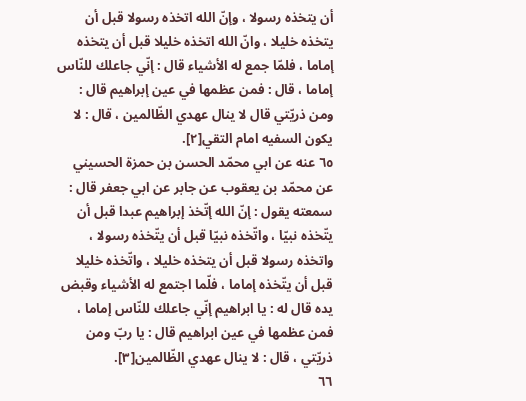أن يتخذه رسولا ، وإنّ الله اتخذه رسولا قبل أن يتخذه خليلا ، وانّ الله اتخذه خليلا قبل أن يتخذه إماما ، فلمّا جمع له الأشياء قال : إنّي جاعلك للنّاس إماما ، قال : فمن عظمها في عين إبراهيم قال : ومن ذريّتي قال لا ينال عهدي الظّالمين ، قال : لا يكون السفيه امام التقي[٢].
٦٥ عنه عن ابي محمّد الحسن بن حمزة الحسيني عن محمّد بن يعقوب عن جابر عن ابي جعفر قال : سمعته يقول : إنّ الله إتّخذ إبراهيم عبدا قبل أن يتّخذه نبيّا ، واتّخذه نبيّا قبل أن يتّخذه رسولا ، واتخذه رسولا قبل أن يتخذه خليلا ، واتّخذه خليلا قبل أن يتّخذه إماما ، فلّما اجتمع له الأشياء وقبض يده قال له : يا ابراهيم إنّي جاعلك للنّاس إماما ، فمن عظمها في عين ابراهيم قال : يا ربّ ومن ذريّتي ، قال : لا ينال عهدي الظّالمين[٣].
٦٦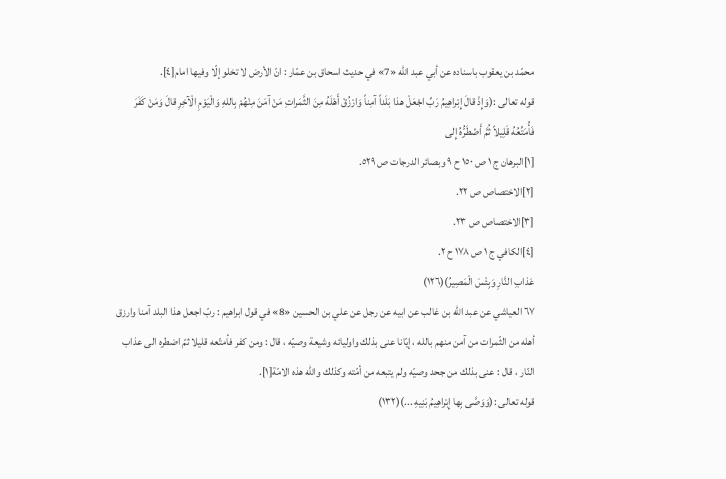محمّد بن يعقوب باسناده عن أبي عبد الله «7» في حديث اسحاق بن عمّار : انّ الأرض لا تخلو إلّا وفيها امام[٤].
قوله تعالى :(وَإِذْ قالَ إِبْراهِيمُ رَبِّ اجْعَلْ هذا بَلَداً آمِناً وَارْزُقْ أَهْلَهُ مِنَ الثَّمَراتِ مَنْ آمَنَ مِنْهُمْ بِاللهِ وَالْيَوْمِ الْآخِرِ قالَ وَمَنْ كَفَرَ فَأُمَتِّعُهُ قَلِيلاً ثُمَّ أَضْطَرُّهُ إِلى
[١]البرهان ج ١ ص ١٥٠ ح ٩ وبصائر الدرجات ص ٥٢٩.
[٢]الاختصاص ص ٢٢.
[٣]الاختصاص ص ٢٣.
[٤]الكافي ج ١ ص ١٧٨ ح ٢.
عَذابِ النَّارِ وَبِئْسَ الْمَصِيرُ)(١٢٦)
٦٧ العياشي عن عبد الله بن غالب عن ابيه عن رجل عن علي بن الحسين «8» في قول ابراهيم : ربّ اجعل هذا البلد آمنا وارزق أهله من الثّمرات من آمن منهم بالله ، إيّانا عنى بذلك واوليائه وشيعة وصيّه ، قال : ومن كفر فأمتّعه قليلا ثمّ اضطره الى عذاب النّار ، قال : عنى بذلك من جحد وصيّه ولم يتبعه من أمّته وكذلك والله هذه الامّة[١].
قوله تعالى :(وَوَصَّى بِها إِبْراهِيمُ بَنِيهِ ...)(١٣٢)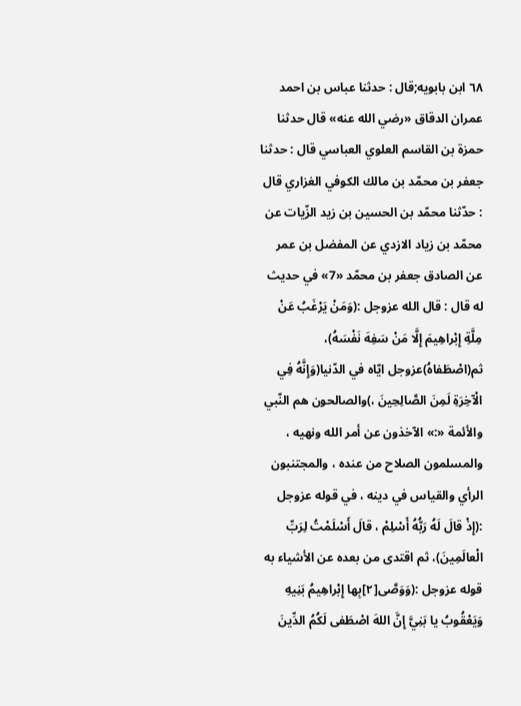٦٨ ابن بابويه;قال : حدثنا عباس بن احمد عمران الدقاق «رضي الله عنه» قال حدثنا حمزة بن القاسم العلوي العباسي قال : حدثنا جعفر بن محمّد بن مالك الكوفي الغزاري قال : حدّثنا محمّد بن الحسين بن زيد الزّيات عن محمّد بن زياد الازدي عن المفضل بن عمر عن الصادق جعفر بن محمّد «7» في حديث له قال : قال الله عزوجل :(وَمَنْ يَرْغَبُ عَنْ مِلَّةِ إِبْراهِيمَ إِلَّا مَنْ سَفِهَ نَفْسَهُ)، ثم(اصْطَفاهُ)عزوجل ايّاه في الدّنيا(وَإِنَّهُ فِي الْآخِرَةِ لَمِنَ الصَّالِحِينَ ،)والصالحون هم النّبي والأئمة «:» الآخذون عن أمر الله ونهيه ، والمسلمون الصلاح من عنده ، والمجتنبون الرأي والقياس في دينه ، في قوله عزوجل :(إِذْ قالَ لَهُ رَبُّهُ أَسْلِمْ ، قالَ أَسْلَمْتُ لِرَبِّ الْعالَمِينَ)، ثم اقتدى من بعده عن الأشياء به قوله عزوجل :(وَوَصَّى[٢]بِها إِبْراهِيمُ بَنِيهِ وَيَعْقُوبُ يا بَنِيَّ إِنَّ اللهَ اصْطَفى لَكُمُ الدِّينَ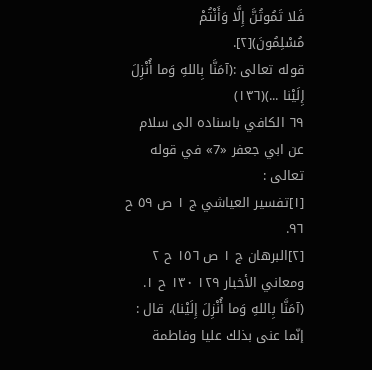فَلا تَمُوتُنَّ إِلَّا وَأَنْتُمْ مُسْلِمُونَ)[٢].
قوله تعالى :(آمَنَّا بِاللهِ وَما أُنْزِلَ إِلَيْنا ...)(١٣٦)
٦٩ الكافي باسناده الى سلام عن ابي جعفر «7» في قوله تعالى :
[١]تفسير العياشي ج ١ ص ٥٩ ح ٩٦.
[٢]البرهان ج ١ ص ١٥٦ ح ٢ ومعاني الأخبار ١٢٩ ١٣٠ ح ١.
(آمَنَّا بِاللهِ وَما أُنْزِلَ إِلَيْنا)، قال : إنّما عنى بذلك عليا وفاطمة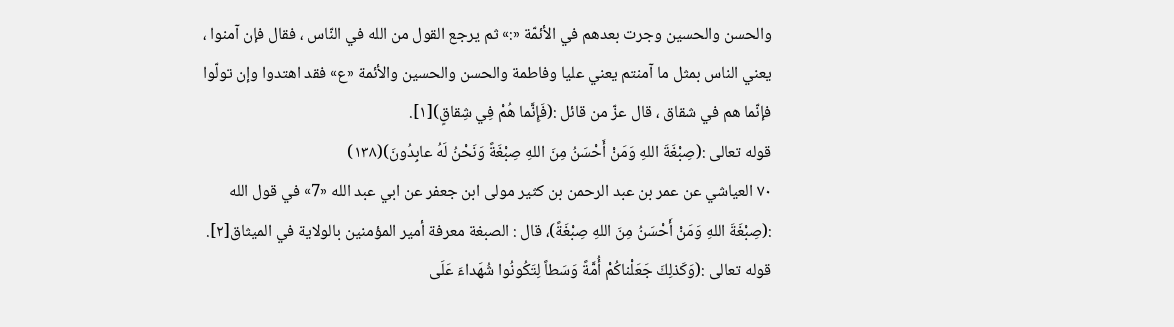والحسن والحسين وجرت بعدهم في الأئمّة «:» ثم يرجع القول من الله في النّاس ، فقال فإن آمنوا ، يعني الناس بمثل ما آمنتم يعني عليا وفاطمة والحسن والحسين والأئمة «ع» فقد اهتدوا وإن تولّوا فإنّما هم في شقاق ، قال عزّ من قائل :(فَإِنَّما هُمْ فِي شِقاقٍ)[١].
قوله تعالى :(صِبْغَةَ اللهِ وَمَنْ أَحْسَنُ مِنَ اللهِ صِبْغَةً وَنَحْنُ لَهُ عابِدُونَ)(١٣٨)
٧٠ العياشي عن عمر بن عبد الرحمن بن كثير مولى ابن جعفر عن ابي عبد الله «7» في قول الله :(صِبْغَةَ اللهِ وَمَنْ أَحْسَنُ مِنَ اللهِ صِبْغَةً)، قال : الصبغة معرفة أمير المؤمنين بالولاية في الميثاق[٢].
قوله تعالى :(وَكَذلِكَ جَعَلْناكُمْ أُمَّةً وَسَطاً لِتَكُونُوا شُهَداءَ عَلَى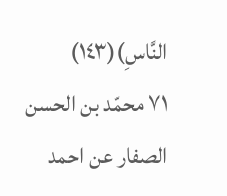النَّاسِ)(١٤٣)
٧١ محمّد بن الحسن الصفار عن احمد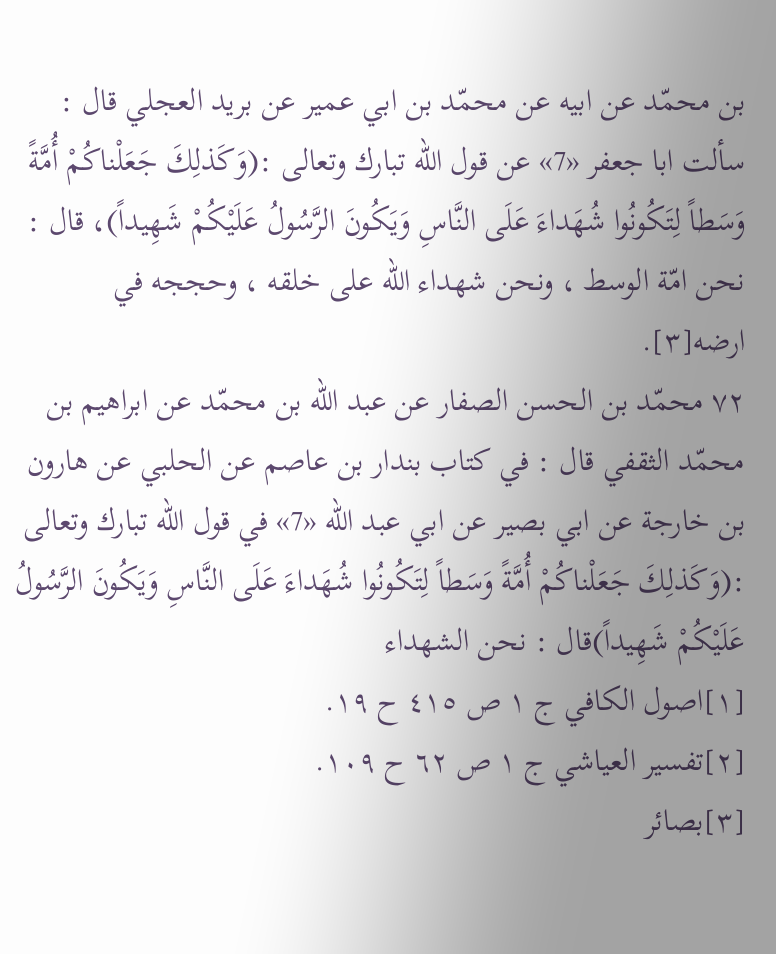بن محمّد عن ابيه عن محمّد بن ابي عمير عن بريد العجلي قال : سألت ابا جعفر «7» عن قول الله تبارك وتعالى :(وَكَذلِكَ جَعَلْناكُمْ أُمَّةً وَسَطاً لِتَكُونُوا شُهَداءَ عَلَى النَّاسِ وَيَكُونَ الرَّسُولُ عَلَيْكُمْ شَهِيداً)، قال : نحن امّة الوسط ، ونحن شهداء الله على خلقه ، وحججه في ارضه[٣].
٧٢ محمّد بن الحسن الصفار عن عبد الله بن محمّد عن ابراهيم بن محمّد الثقفي قال : في كتاب بندار بن عاصم عن الحلبي عن هارون بن خارجة عن ابي بصير عن ابي عبد الله «7» في قول الله تبارك وتعالى :(وَكَذلِكَ جَعَلْناكُمْ أُمَّةً وَسَطاً لِتَكُونُوا شُهَداءَ عَلَى النَّاسِ وَيَكُونَ الرَّسُولُ عَلَيْكُمْ شَهِيداً)قال : نحن الشهداء
[١]اصول الكافي ج ١ ص ٤١٥ ح ١٩.
[٢]تفسير العياشي ج ١ ص ٦٢ ح ١٠٩.
[٣]بصائر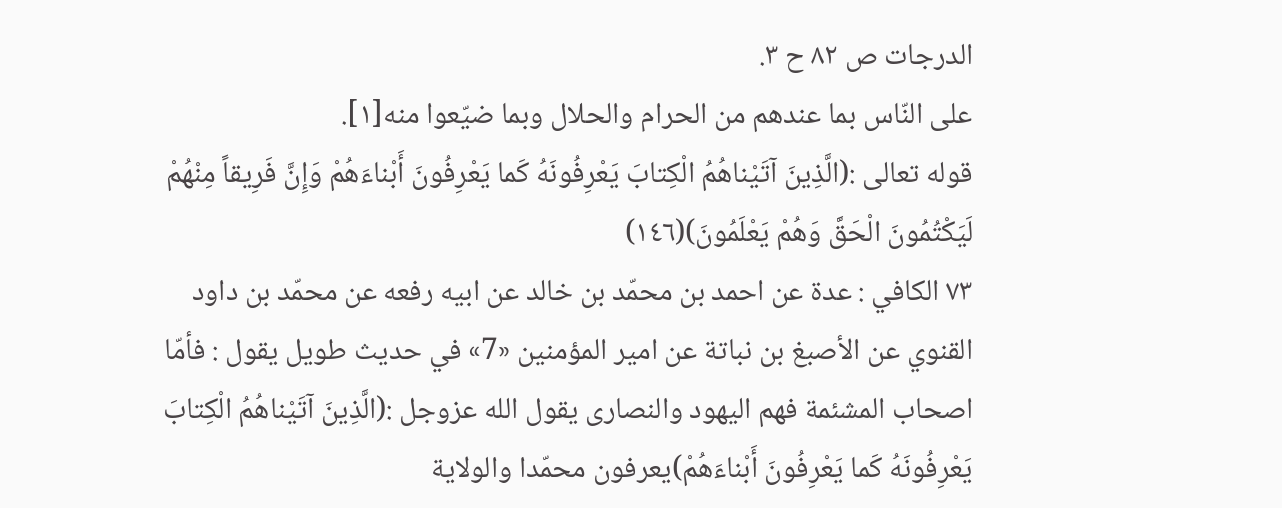الدرجات ص ٨٢ ح ٣.
على النّاس بما عندهم من الحرام والحلال وبما ضيّعوا منه[١].
قوله تعالى :(الَّذِينَ آتَيْناهُمُ الْكِتابَ يَعْرِفُونَهُ كَما يَعْرِفُونَ أَبْناءَهُمْ وَإِنَّ فَرِيقاً مِنْهُمْ لَيَكْتُمُونَ الْحَقَّ وَهُمْ يَعْلَمُونَ)(١٤٦)
٧٣ الكافي : عدة عن احمد بن محمّد بن خالد عن ابيه رفعه عن محمّد بن داود القنوي عن الأصبغ بن نباتة عن امير المؤمنين «7» في حديث طويل يقول : فأمّا اصحاب المشئمة فهم اليهود والنصارى يقول الله عزوجل :(الَّذِينَ آتَيْناهُمُ الْكِتابَ يَعْرِفُونَهُ كَما يَعْرِفُونَ أَبْناءَهُمْ)يعرفون محمّدا والولاية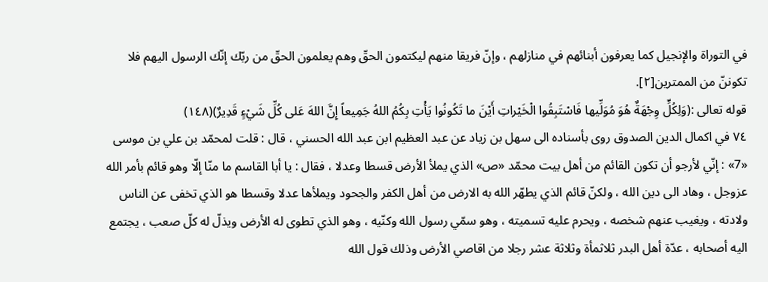في التوراة والإنجيل كما يعرفون أبنائهم في منازلهم ، وإنّ فريقا منهم ليكتمون الحقّ وهم يعلمون الحقّ من ربّك إنّك الرسول اليهم فلا تكوننّ من الممترين[٢].
قوله تعالى :(وَلِكُلٍّ وِجْهَةٌ هُوَ مُوَلِّيها فَاسْتَبِقُوا الْخَيْراتِ أَيْنَ ما تَكُونُوا يَأْتِ بِكُمُ اللهُ جَمِيعاً إِنَّ اللهَ عَلى كُلِّ شَيْءٍ قَدِيرٌ)(١٤٨)
٧٤ في اكمال الدين الصدوق روى بأسناده الى سهل بن زياد عن عبد العظيم ابن عبد الله الحسني ، قال : قلت لمحمّد بن علي بن موسى «7» : إنّي لأرجو أن تكون القائم من أهل بيت محمّد «ص» الذي يملأ الأرض قسطا وعدلا ، فقال : يا أبا القاسم ما منّا إلّا وهو قائم بأمر الله عزوجل ، وهاد الى دين الله ، ولكنّ قائم الذي يطهّر الله به الارض من أهل الكفر والجحود ويملأها عدلا وقسطا هو الذي تخفى عن الناس ولادته ، ويغيب عنهم شخصه ، ويحرم عليه تسميته ، وهو سمّي رسول الله وكنّيه ، وهو الذي تطوى له الأرض ويذلّ له كلّ صعب ، يجتمع اليه أصحابه ، عدّة أهل البدر ثلاثمأة وثلاثة عشر رجلا من اقاصي الأرض وذلك قول الله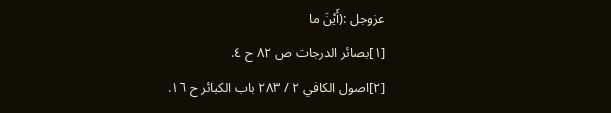عزوجل :(أَيْنَ ما
[١]بصائر الدرجات ص ٨٢ ح ٤.
[٢]اصول الكافي ٢ / ٢٨٣ باب الكبائر ح ١٦.